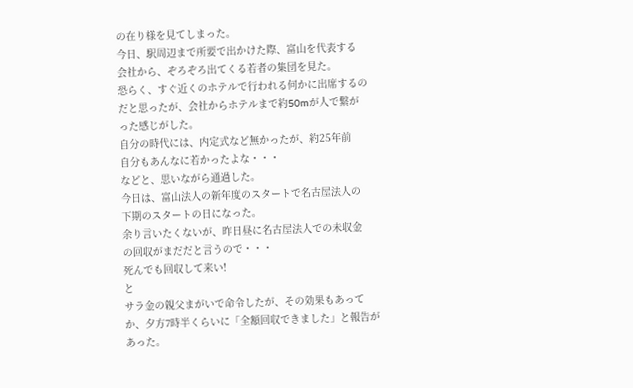の在り様を見てしまった。
今日、駅周辺まで所要で出かけた際、富山を代表する
会社から、ぞろぞろ出てくる若者の集団を見た。
恐らく、すぐ近くのホテルで行われる何かに出席するの
だと思ったが、会社からホテルまで約50mが人で繋が
った感じがした。
自分の時代には、内定式など無かったが、約25年前
自分もあんなに若かったよな・・・
などと、思いながら通過した。
今日は、富山法人の新年度のスタートで名古屋法人の
下期のスタートの日になった。
余り言いたくないが、昨日昼に名古屋法人での未収金
の回収がまだだと言うので・・・
死んでも回収して来い!
と
サラ金の親父まがいで命令したが、その効果もあって
か、夕方7時半くらいに「全額回収できました」と報告が
あった。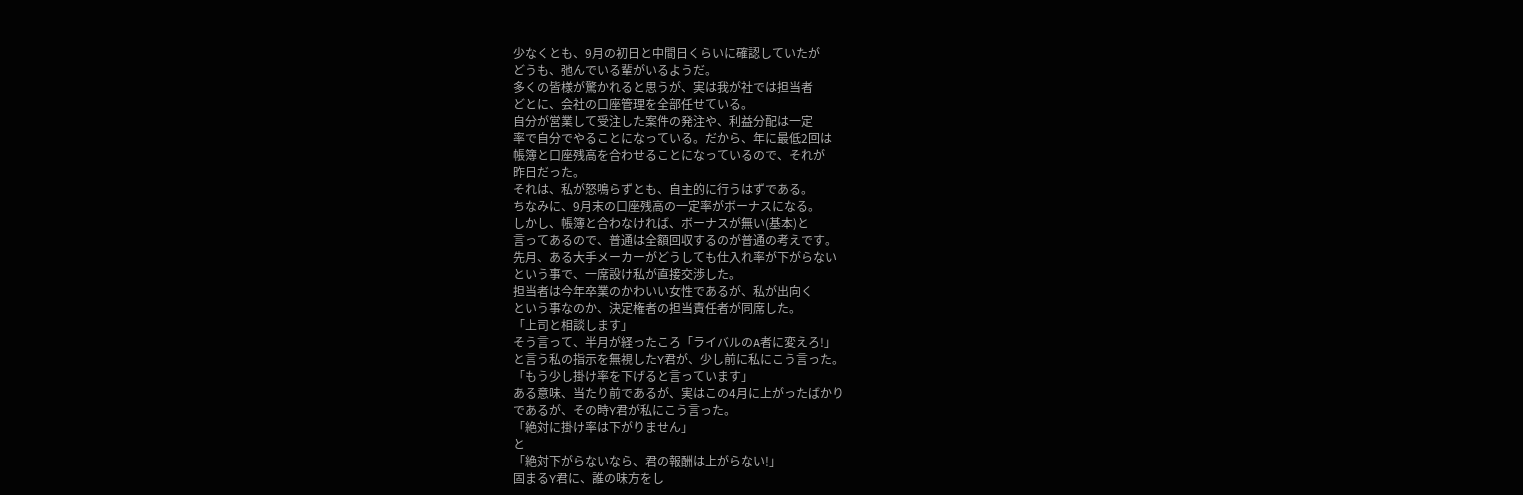少なくとも、9月の初日と中間日くらいに確認していたが
どうも、弛んでいる輩がいるようだ。
多くの皆様が驚かれると思うが、実は我が社では担当者
どとに、会社の口座管理を全部任せている。
自分が営業して受注した案件の発注や、利益分配は一定
率で自分でやることになっている。だから、年に最低2回は
帳簿と口座残高を合わせることになっているので、それが
昨日だった。
それは、私が怒鳴らずとも、自主的に行うはずである。
ちなみに、9月末の口座残高の一定率がボーナスになる。
しかし、帳簿と合わなければ、ボーナスが無い(基本)と
言ってあるので、普通は全額回収するのが普通の考えです。
先月、ある大手メーカーがどうしても仕入れ率が下がらない
という事で、一席設け私が直接交渉した。
担当者は今年卒業のかわいい女性であるが、私が出向く
という事なのか、決定権者の担当責任者が同席した。
「上司と相談します」
そう言って、半月が経ったころ「ライバルのA者に変えろ!」
と言う私の指示を無視したY君が、少し前に私にこう言った。
「もう少し掛け率を下げると言っています」
ある意味、当たり前であるが、実はこの4月に上がったばかり
であるが、その時Y君が私にこう言った。
「絶対に掛け率は下がりません」
と
「絶対下がらないなら、君の報酬は上がらない!」
固まるY君に、誰の味方をし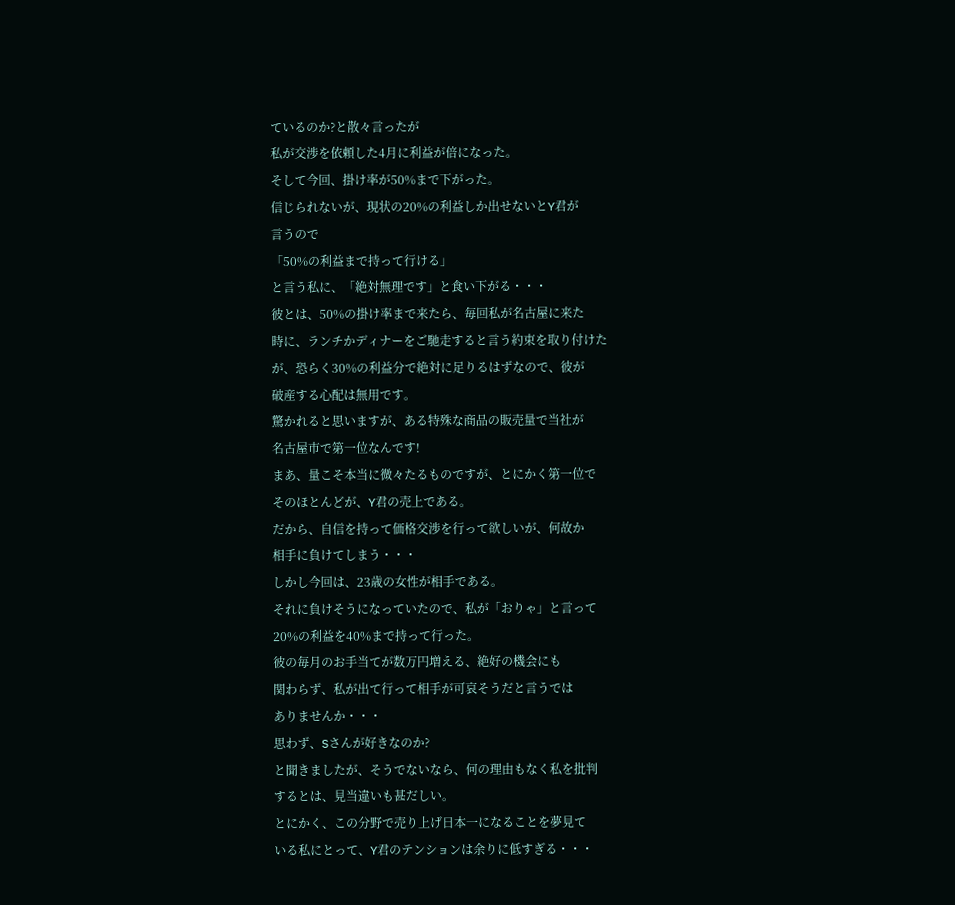ているのか?と散々言ったが
私が交渉を依頼した4月に利益が倍になった。
そして今回、掛け率が50%まで下がった。
信じられないが、現状の20%の利益しか出せないとY君が
言うので
「50%の利益まで持って行ける」
と言う私に、「絶対無理です」と食い下がる・・・
彼とは、50%の掛け率まで来たら、毎回私が名古屋に来た
時に、ランチかディナーをご馳走すると言う約束を取り付けた
が、恐らく30%の利益分で絶対に足りるはずなので、彼が
破産する心配は無用です。
驚かれると思いますが、ある特殊な商品の販売量で当社が
名古屋市で第一位なんです!
まあ、量こそ本当に微々たるものですが、とにかく第一位で
そのほとんどが、Y君の売上である。
だから、自信を持って価格交渉を行って欲しいが、何故か
相手に負けてしまう・・・
しかし今回は、23歳の女性が相手である。
それに負けそうになっていたので、私が「おりゃ」と言って
20%の利益を40%まで持って行った。
彼の毎月のお手当てが数万円増える、絶好の機会にも
関わらず、私が出て行って相手が可哀そうだと言うでは
ありませんか・・・
思わず、Sさんが好きなのか?
と聞きましたが、そうでないなら、何の理由もなく私を批判
するとは、見当違いも甚だしい。
とにかく、この分野で売り上げ日本一になることを夢見て
いる私にとって、Y君のテンションは余りに低すぎる・・・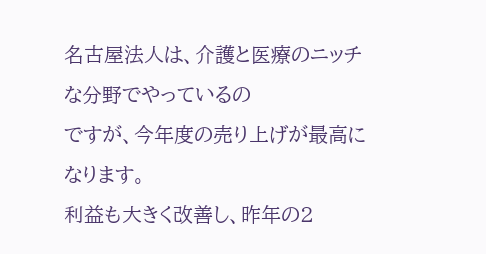名古屋法人は、介護と医療のニッチな分野でやっているの
ですが、今年度の売り上げが最高になります。
利益も大きく改善し、昨年の2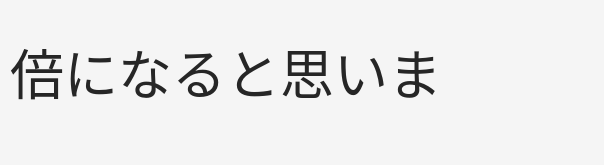倍になると思いま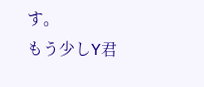す。
もう少しY君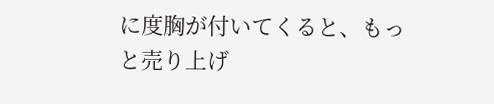に度胸が付いてくると、もっと売り上げ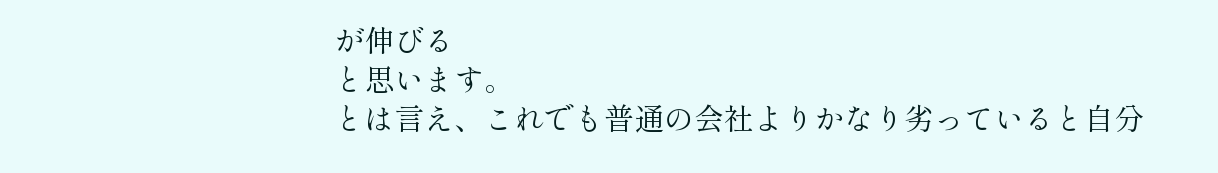が伸びる
と思います。
とは言え、これでも普通の会社よりかなり劣っていると自分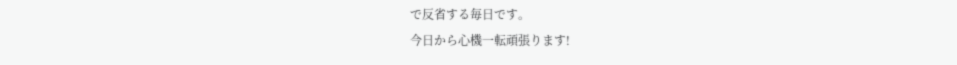で反省する毎日です。
今日から心機一転頑張ります!